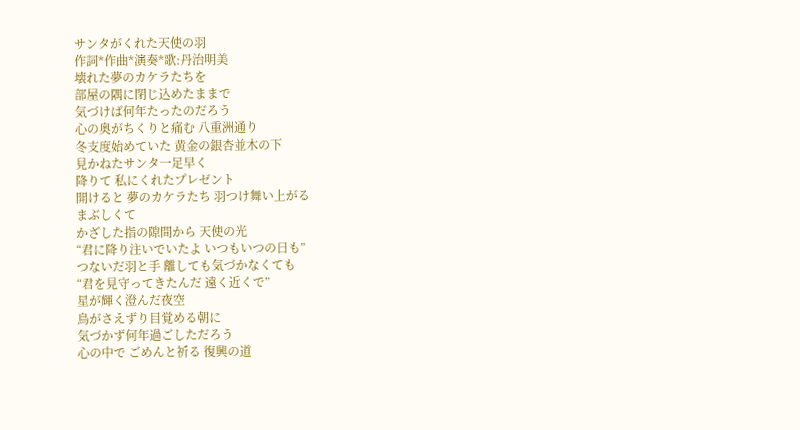サンタがくれた天使の羽
作詞*作曲*演奏*歌:丹治明美
壊れた夢のカケラたちを
部屋の隅に閉じ込めたままで
気づけば何年たったのだろう
心の奥がちくりと痛む 八重洲通り
冬支度始めていた 黄金の銀杏並木の下
見かねたサンタ一足早く
降りて 私にくれたプレゼント
開けると 夢のカケラたち 羽つけ舞い上がる
まぶしくて
かざした指の隙間から 天使の光
“君に降り注いでいたよ いつもいつの日も”
つないだ羽と手 離しても気づかなくても
“君を見守ってきたんだ 遠く近くで”
星が輝く澄んだ夜空
鳥がさえずり目覚める朝に
気づかず何年過ごしただろう
心の中で ごめんと祈る 復興の道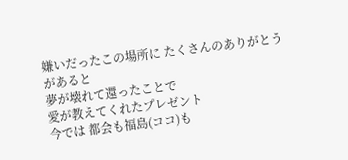嫌いだったこの場所に たくさんのありがとうがあると
夢が壊れて還ったことで
愛が教えてくれたプレゼント
今では 都会も福島(ココ)も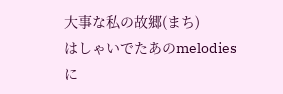大事な私の故郷(まち)
はしゃいでたあのmelodiesに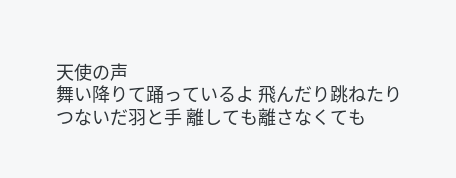天使の声
舞い降りて踊っているよ 飛んだり跳ねたり
つないだ羽と手 離しても離さなくても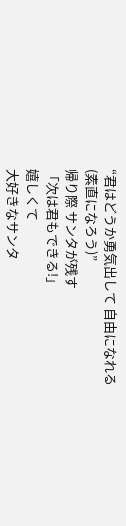“君はどうか勇気出して 自由になれる
(素直になろう)”
帰り際 サンタが残す
「次は君もできる!」
嬉しくて
大好きなサンタ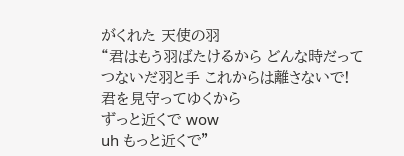がくれた 天使の羽
“君はもう羽ばたけるから どんな時だって
つないだ羽と手 これからは離さないで!
君を見守ってゆくから
ずっと近くで wow
uh もっと近くで”